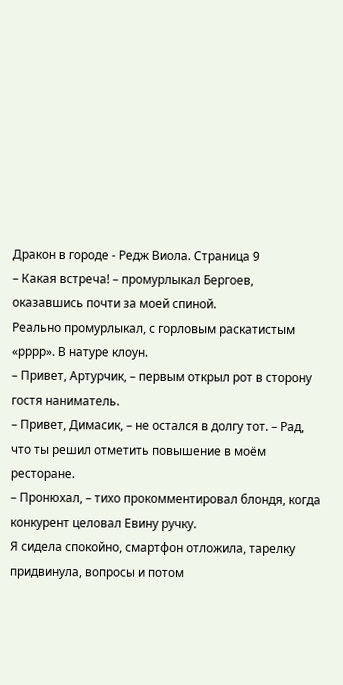Дракон в городе - Редж Виола. Страница 9
– Какая встреча! – промурлыкал Бергоев, оказавшись почти за моей спиной.
Реально промурлыкал, с горловым раскатистым «рррр». В натуре клоун.
– Привет, Артурчик, – первым открыл рот в сторону гостя наниматель.
– Привет, Димасик, – не остался в долгу тот. – Рад, что ты решил отметить повышение в моём ресторане.
– Пронюхал, – тихо прокомментировал блондя, когда конкурент целовал Евину ручку.
Я сидела спокойно, смартфон отложила, тарелку придвинула, вопросы и потом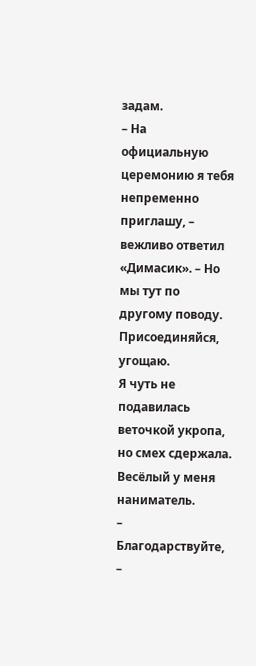задам.
– На официальную церемонию я тебя непременно приглашу, – вежливо ответил «Димасик». – Но мы тут по другому поводу. Присоединяйся, угощаю.
Я чуть не подавилась веточкой укропа, но смех сдержала. Весёлый у меня наниматель.
– Благодарствуйте, –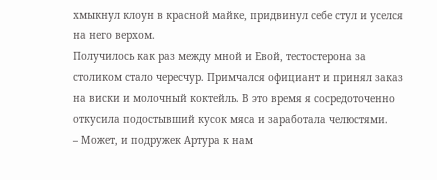хмыкнул клоун в красной майке, придвинул себе стул и уселся на него верхом.
Получилось как раз между мной и Евой, тестостерона за столиком стало чересчур. Примчался официант и принял заказ на виски и молочный коктейль. В это время я сосредоточенно откусила подостывший кусок мяса и заработала челюстями.
– Может, и подружек Артура к нам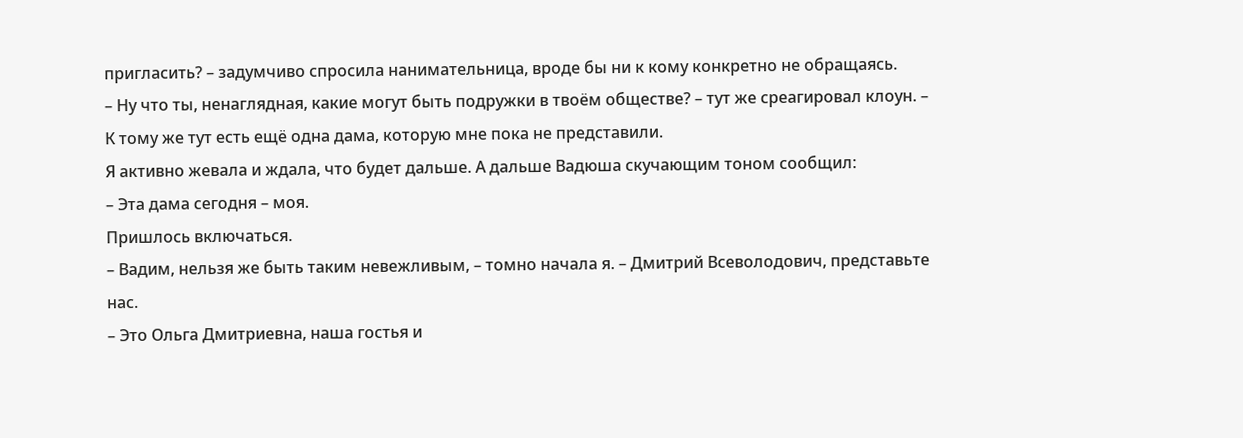пригласить? – задумчиво спросила нанимательница, вроде бы ни к кому конкретно не обращаясь.
– Ну что ты, ненаглядная, какие могут быть подружки в твоём обществе? – тут же среагировал клоун. – К тому же тут есть ещё одна дама, которую мне пока не представили.
Я активно жевала и ждала, что будет дальше. А дальше Вадюша скучающим тоном сообщил:
– Эта дама сегодня – моя.
Пришлось включаться.
– Вадим, нельзя же быть таким невежливым, – томно начала я. – Дмитрий Всеволодович, представьте нас.
– Это Ольга Дмитриевна, наша гостья и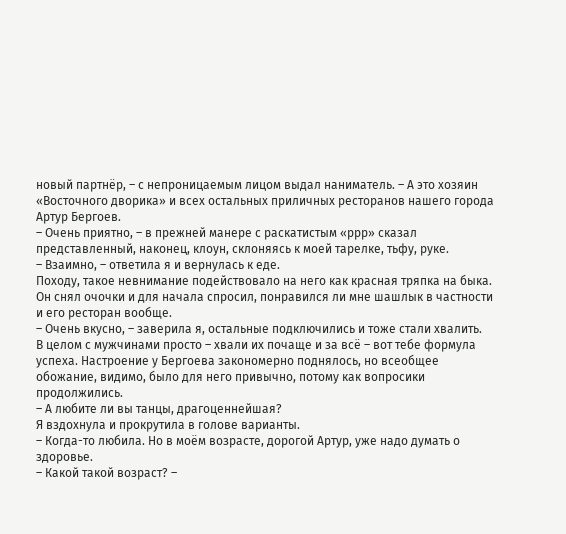новый партнёр, – с непроницаемым лицом выдал наниматель. – А это хозяин «Восточного дворика» и всех остальных приличных ресторанов нашего города Артур Бергоев.
– Очень приятно, – в прежней манере с раскатистым «ррр» сказал представленный, наконец, клоун, склоняясь к моей тарелке, тьфу, руке.
– Взаимно, – ответила я и вернулась к еде.
Походу, такое невнимание подействовало на него как красная тряпка на быка. Он снял очочки и для начала спросил, понравился ли мне шашлык в частности и его ресторан вообще.
– Очень вкусно, – заверила я, остальные подключились и тоже стали хвалить.
В целом с мужчинами просто – хвали их почаще и за всё – вот тебе формула успеха. Настроение у Бергоева закономерно поднялось, но всеобщее обожание, видимо, было для него привычно, потому как вопросики продолжились.
– А любите ли вы танцы, драгоценнейшая?
Я вздохнула и прокрутила в голове варианты.
– Когда-то любила. Но в моём возрасте, дорогой Артур, уже надо думать о здоровье.
– Какой такой возраст? –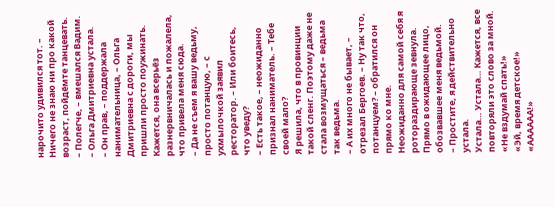нарочито удивился тот. – Ничего не знаю ни про какой возраст, пойдёмте танцевать.
– Полегче, – вмешался Вадим. – Ольга Дмитриевна устала.
– Он прав, – поддержала нанимательница, – Ольга Дмитриевна с дороги, мы пришли просто поужинать.
Кажется, она всерьёз разнервничалась и пожалела, что привела меня сюда.
– Да не съем я вашу ведьму, просто потанцую, – с ухмылочкой заявил ресторатор. – Или боитесь, что уведу?
– Есть такое, – неожиданно признал наниматель. – Тебе своей мало?
Я решила, что в провинции такой сленг. Поэтому даже не стала возмущаться – ведьма так ведьма.
– А их много не бывает, – отрезал Бергоев. – Ну так что, потанцуем? – обратился он прямо ко мне.
Неожиданно для самой себя я ротораздирающе зевнула. Прямо в ожидающее лицо, обозвавшее меня ведьмой.
– Простите, я действительно устала.
Устала… Устала… Кажется, все повторяли это слово за мной.
«Не вздумай спать!»
«Эй, время детское!»
«АААААА!»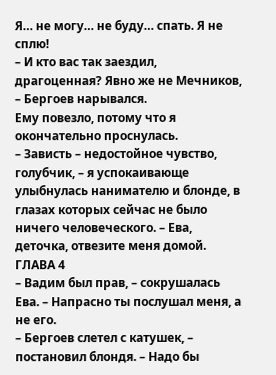Я… не могу… не буду… спать. Я не сплю!
– И кто вас так заездил, драгоценная? Явно же не Мечников, – Бергоев нарывался.
Ему повезло, потому что я окончательно проснулась.
– Зависть – недостойное чувство, голубчик, – я успокаивающе улыбнулась нанимателю и блонде, в глазах которых сейчас не было ничего человеческого. – Ева, деточка, отвезите меня домой.
ГЛАВА 4
– Вадим был прав, – сокрушалась Ева. – Напрасно ты послушал меня, а не его.
– Бергоев слетел с катушек, – постановил блондя. – Надо бы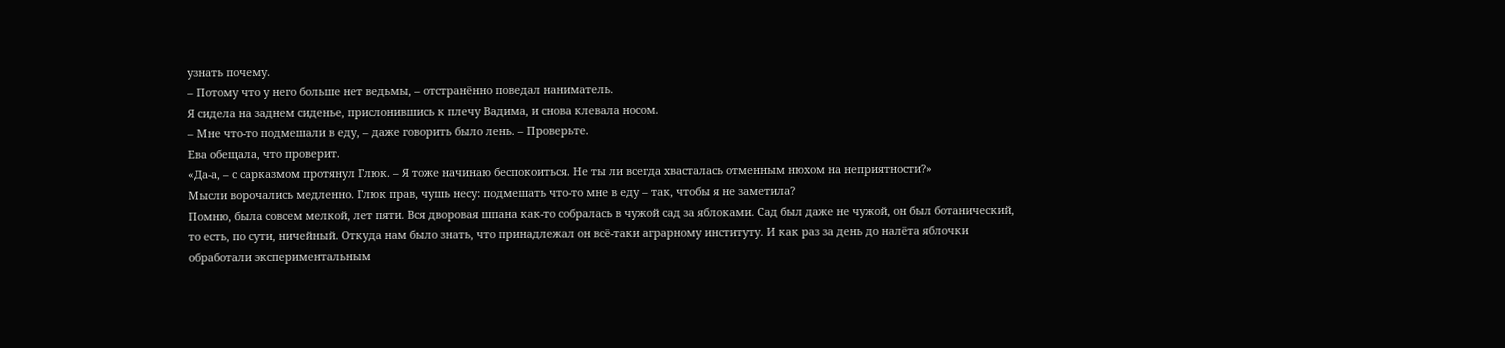узнать почему.
– Потому что у него больше нет ведьмы, – отстранённо поведал наниматель.
Я сидела на заднем сиденье, прислонившись к плечу Вадима, и снова клевала носом.
– Мне что-то подмешали в еду, – даже говорить было лень. – Проверьте.
Ева обещала, что проверит.
«Да-а, – с сарказмом протянул Глюк. – Я тоже начинаю беспокоиться. Не ты ли всегда хвасталась отменным нюхом на неприятности?»
Мысли ворочались медленно. Глюк прав, чушь несу: подмешать что-то мне в еду – так, чтобы я не заметила?
Помню, была совсем мелкой, лет пяти. Вся дворовая шпана как-то собралась в чужой сад за яблоками. Сад был даже не чужой, он был ботанический, то есть, по сути, ничейный. Откуда нам было знать, что принадлежал он всё-таки аграрному институту. И как раз за день до налёта яблочки обработали экспериментальным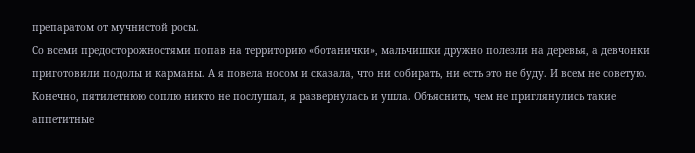препаратом от мучнистой росы.
Со всеми предосторожностями попав на территорию «ботанички», мальчишки дружно полезли на деревья, а девчонки приготовили подолы и карманы. А я повела носом и сказала, что ни собирать, ни есть это не буду. И всем не советую. Конечно, пятилетнюю соплю никто не послушал, я развернулась и ушла. Объяснить, чем не приглянулись такие аппетитные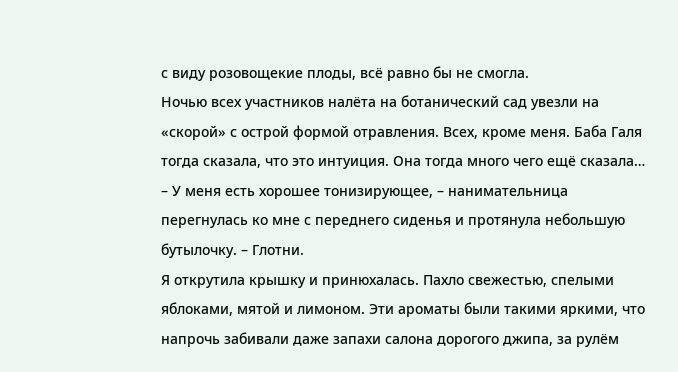с виду розовощекие плоды, всё равно бы не смогла.
Ночью всех участников налёта на ботанический сад увезли на «скорой» с острой формой отравления. Всех, кроме меня. Баба Галя тогда сказала, что это интуиция. Она тогда много чего ещё сказала…
– У меня есть хорошее тонизирующее, – нанимательница перегнулась ко мне с переднего сиденья и протянула небольшую бутылочку. – Глотни.
Я открутила крышку и принюхалась. Пахло свежестью, спелыми яблоками, мятой и лимоном. Эти ароматы были такими яркими, что напрочь забивали даже запахи салона дорогого джипа, за рулём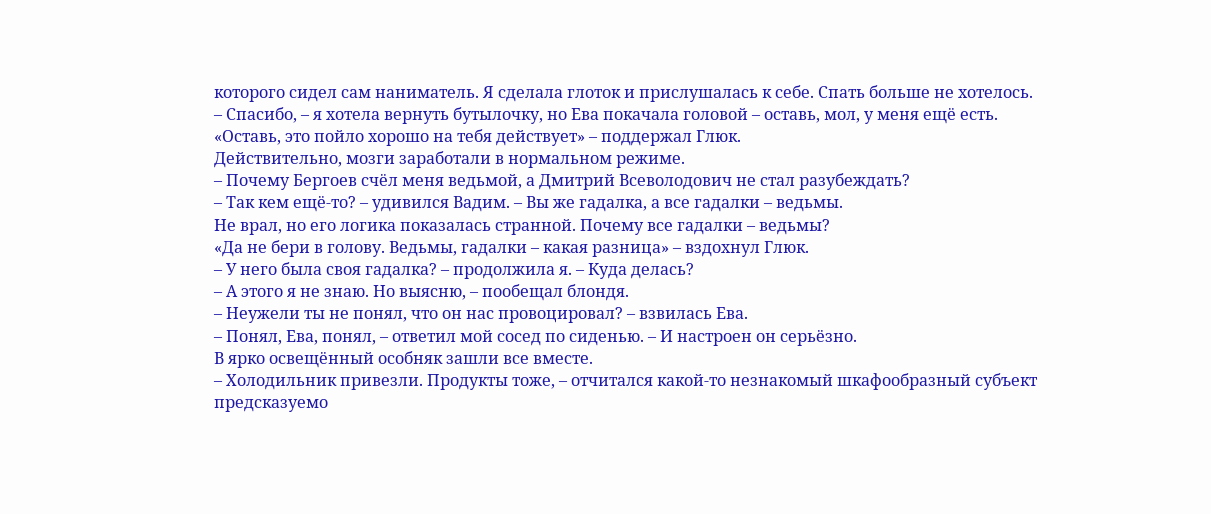которого сидел сам наниматель. Я сделала глоток и прислушалась к себе. Спать больше не хотелось.
– Спасибо, – я хотела вернуть бутылочку, но Ева покачала головой – оставь, мол, у меня ещё есть.
«Оставь, это пойло хорошо на тебя действует» – поддержал Глюк.
Действительно, мозги заработали в нормальном режиме.
– Почему Бергоев счёл меня ведьмой, а Дмитрий Всеволодович не стал разубеждать?
– Так кем ещё-то? – удивился Вадим. – Вы же гадалка, а все гадалки – ведьмы.
Не врал, но его логика показалась странной. Почему все гадалки – ведьмы?
«Да не бери в голову. Ведьмы, гадалки – какая разница» – вздохнул Глюк.
– У него была своя гадалка? – продолжила я. – Куда делась?
– А этого я не знаю. Но выясню, – пообещал блондя.
– Неужели ты не понял, что он нас провоцировал? – взвилась Ева.
– Понял, Ева, понял, – ответил мой сосед по сиденью. – И настроен он серьёзно.
В ярко освещённый особняк зашли все вместе.
– Холодильник привезли. Продукты тоже, – отчитался какой-то незнакомый шкафообразный субъект предсказуемо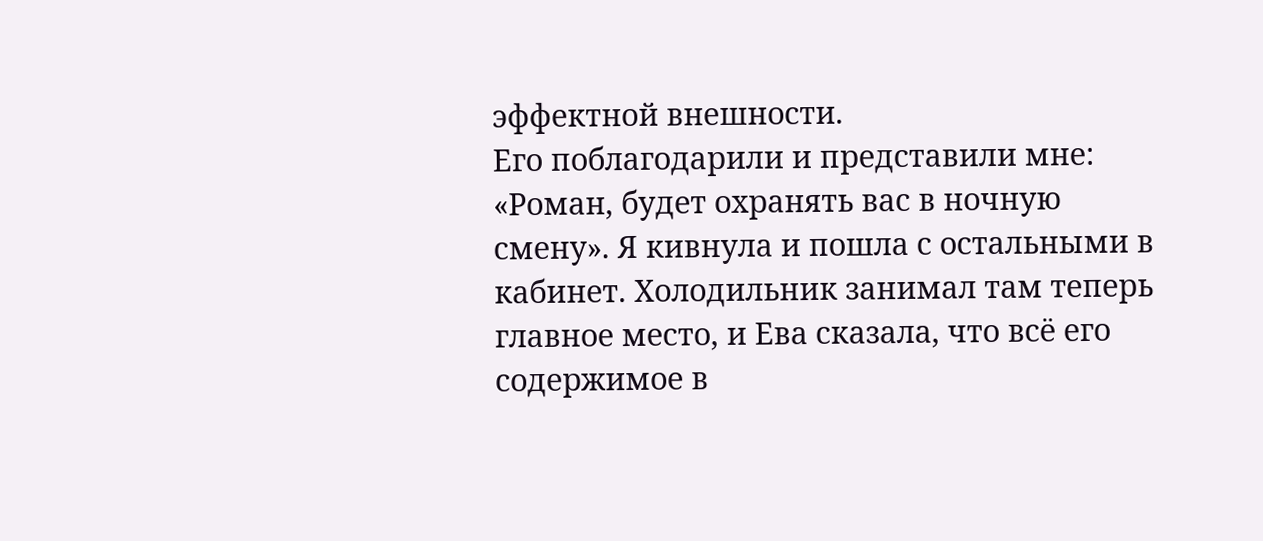эффектной внешности.
Его поблагодарили и представили мне: «Роман, будет охранять вас в ночную смену». Я кивнула и пошла с остальными в кабинет. Холодильник занимал там теперь главное место, и Ева сказала, что всё его содержимое в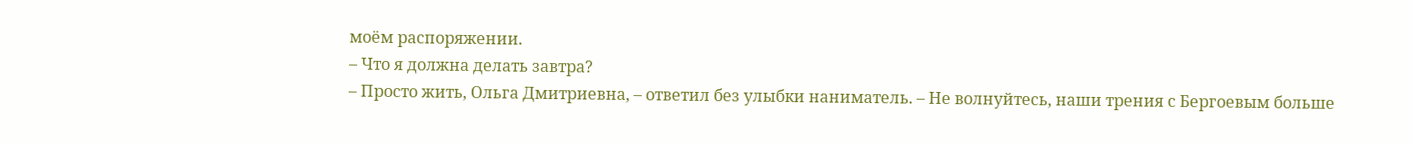моём распоряжении.
– Что я должна делать завтра?
– Просто жить, Ольга Дмитриевна, – ответил без улыбки наниматель. – Не волнуйтесь, наши трения с Бергоевым больше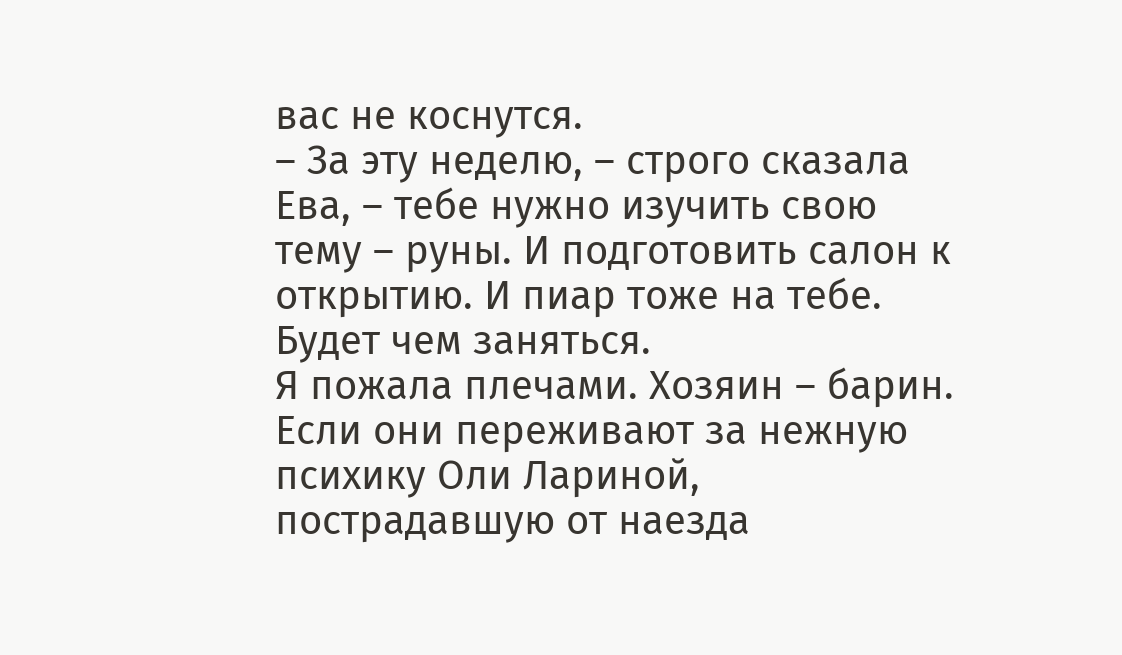вас не коснутся.
– За эту неделю, – строго сказала Ева, – тебе нужно изучить свою тему – руны. И подготовить салон к открытию. И пиар тоже на тебе. Будет чем заняться.
Я пожала плечами. Хозяин – барин. Если они переживают за нежную психику Оли Лариной, пострадавшую от наезда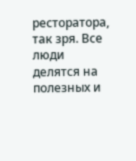ресторатора, так зря. Все люди делятся на полезных и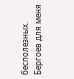бесполезных. Бергоев для меня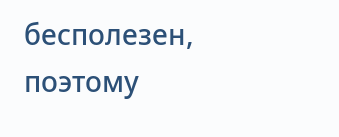бесполезен, поэтому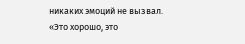никаких эмоций не вызвал.
«Это хорошо, это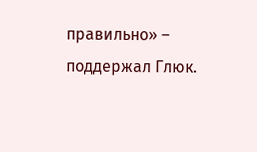правильно» – поддержал Глюк.